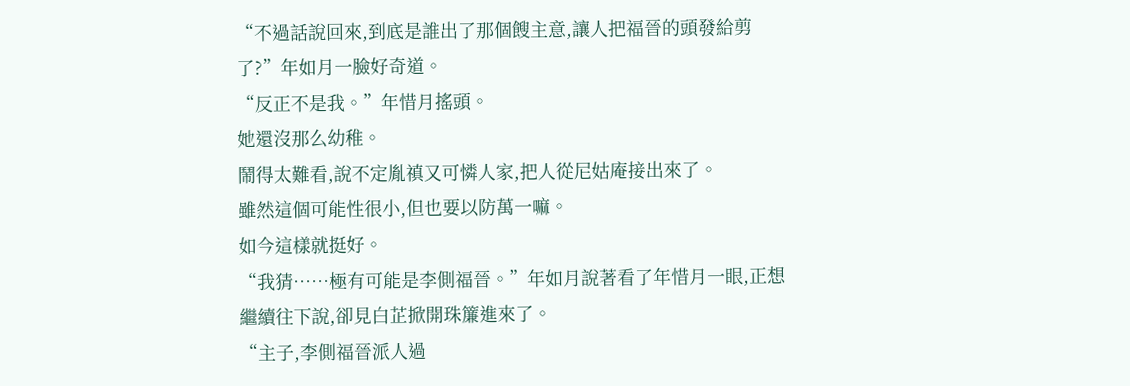“不過話說回來,到底是誰出了那個餿主意,讓人把福晉的頭發給剪了?”年如月一臉好奇道。
“反正不是我。”年惜月搖頭。
她還沒那么幼稚。
鬧得太難看,說不定胤禛又可憐人家,把人從尼姑庵接出來了。
雖然這個可能性很小,但也要以防萬一嘛。
如今這樣就挺好。
“我猜……極有可能是李側福晉。”年如月說著看了年惜月一眼,正想繼續往下說,卻見白芷掀開珠簾進來了。
“主子,李側福晉派人過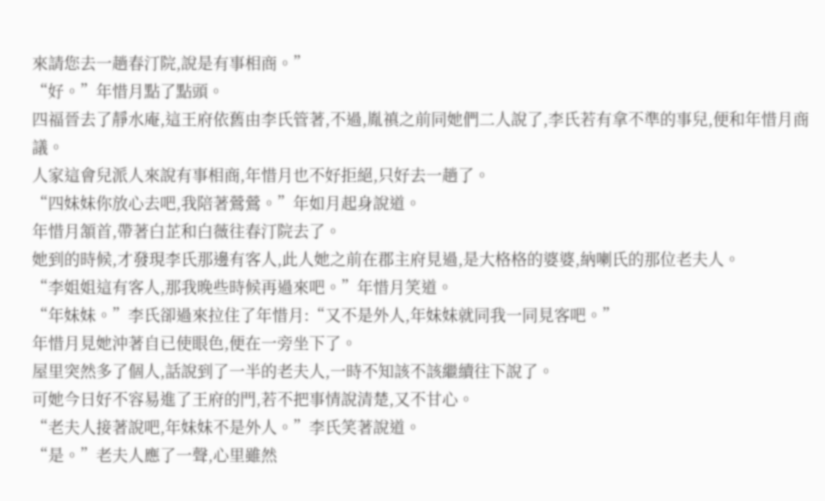來請您去一趟春汀院,說是有事相商。”
“好。”年惜月點了點頭。
四福晉去了靜水庵,這王府依舊由李氏管著,不過,胤禛之前同她們二人說了,李氏若有拿不準的事兒,便和年惜月商議。
人家這會兒派人來說有事相商,年惜月也不好拒絕,只好去一趟了。
“四妹妹你放心去吧,我陪著鶯鶯。”年如月起身說道。
年惜月頷首,帶著白芷和白薇往春汀院去了。
她到的時候,才發現李氏那邊有客人,此人她之前在郡主府見過,是大格格的婆婆,納喇氏的那位老夫人。
“李姐姐這有客人,那我晚些時候再過來吧。”年惜月笑道。
“年妹妹。”李氏卻過來拉住了年惜月:“又不是外人,年妹妹就同我一同見客吧。”
年惜月見她沖著自已使眼色,便在一旁坐下了。
屋里突然多了個人,話說到了一半的老夫人,一時不知該不該繼續往下說了。
可她今日好不容易進了王府的門,若不把事情說清楚,又不甘心。
“老夫人接著說吧,年妹妹不是外人。”李氏笑著說道。
“是。”老夫人應了一聲,心里雖然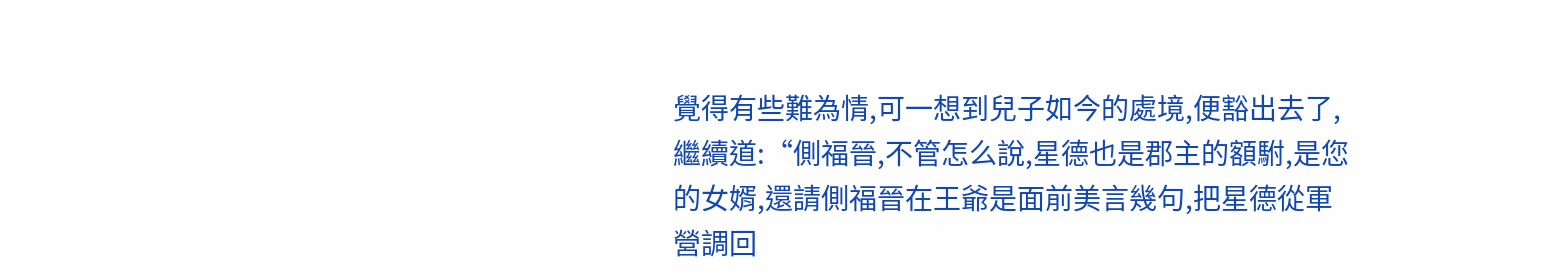覺得有些難為情,可一想到兒子如今的處境,便豁出去了,繼續道:“側福晉,不管怎么說,星德也是郡主的額駙,是您的女婿,還請側福晉在王爺是面前美言幾句,把星德從軍營調回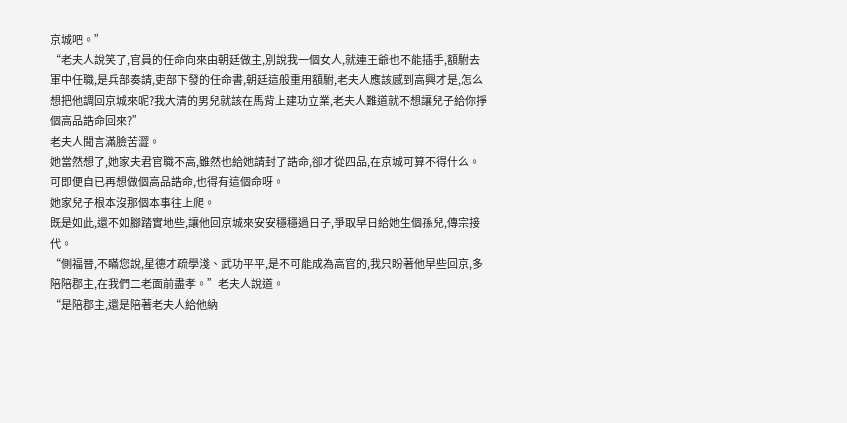京城吧。”
“老夫人說笑了,官員的任命向來由朝廷做主,別說我一個女人,就連王爺也不能插手,額駙去軍中任職,是兵部奏請,吏部下發的任命書,朝廷這般重用額駙,老夫人應該感到高興才是,怎么想把他調回京城來呢?我大清的男兒就該在馬背上建功立業,老夫人難道就不想讓兒子給你掙個高品誥命回來?”
老夫人聞言滿臉苦澀。
她當然想了,她家夫君官職不高,雖然也給她請封了誥命,卻才從四品,在京城可算不得什么。
可即便自已再想做個高品誥命,也得有這個命呀。
她家兒子根本沒那個本事往上爬。
既是如此,還不如腳踏實地些,讓他回京城來安安穩穩過日子,爭取早日給她生個孫兒,傳宗接代。
“側福晉,不瞞您說,星德才疏學淺、武功平平,是不可能成為高官的,我只盼著他早些回京,多陪陪郡主,在我們二老面前盡孝。”老夫人說道。
“是陪郡主,還是陪著老夫人給他納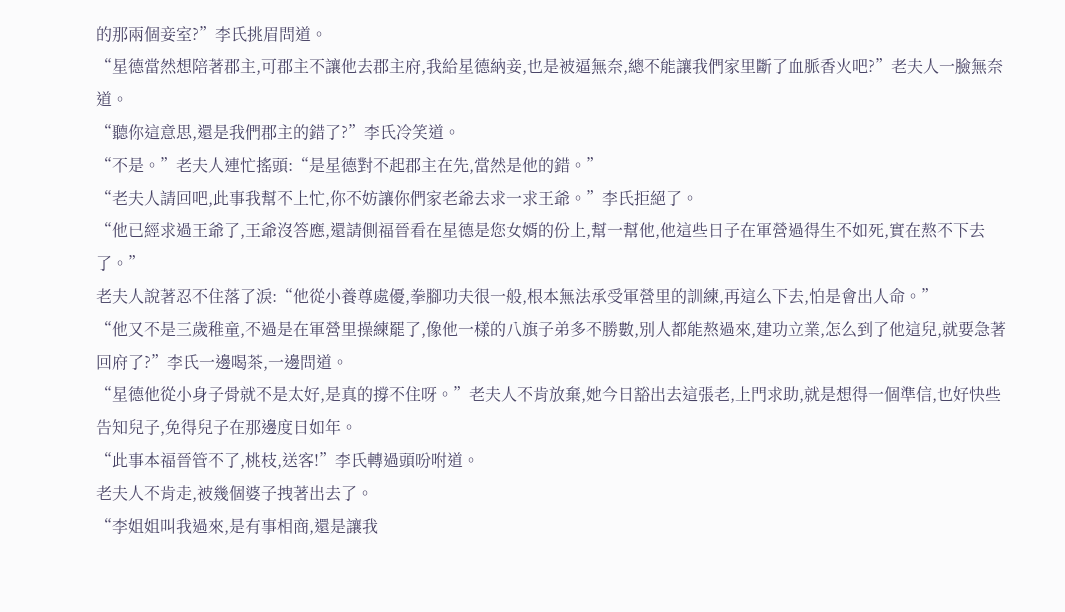的那兩個妾室?”李氏挑眉問道。
“星德當然想陪著郡主,可郡主不讓他去郡主府,我給星德納妾,也是被逼無奈,總不能讓我們家里斷了血脈香火吧?”老夫人一臉無奈道。
“聽你這意思,還是我們郡主的錯了?”李氏冷笑道。
“不是。”老夫人連忙搖頭:“是星德對不起郡主在先,當然是他的錯。”
“老夫人請回吧,此事我幫不上忙,你不妨讓你們家老爺去求一求王爺。”李氏拒絕了。
“他已經求過王爺了,王爺沒答應,還請側福晉看在星德是您女婿的份上,幫一幫他,他這些日子在軍營過得生不如死,實在熬不下去了。”
老夫人說著忍不住落了淚:“他從小養尊處優,拳腳功夫很一般,根本無法承受軍營里的訓練,再這么下去,怕是會出人命。”
“他又不是三歲稚童,不過是在軍營里操練罷了,像他一樣的八旗子弟多不勝數,別人都能熬過來,建功立業,怎么到了他這兒,就要急著回府了?”李氏一邊喝茶,一邊問道。
“星德他從小身子骨就不是太好,是真的撐不住呀。”老夫人不肯放棄,她今日豁出去這張老,上門求助,就是想得一個準信,也好快些告知兒子,免得兒子在那邊度日如年。
“此事本福晉管不了,桃枝,送客!”李氏轉過頭吩咐道。
老夫人不肯走,被幾個婆子拽著出去了。
“李姐姐叫我過來,是有事相商,還是讓我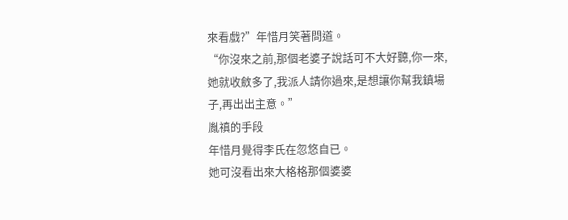來看戲?”年惜月笑著問道。
“你沒來之前,那個老婆子說話可不大好聽,你一來,她就收斂多了,我派人請你過來,是想讓你幫我鎮場子,再出出主意。”
胤禛的手段
年惜月覺得李氏在忽悠自已。
她可沒看出來大格格那個婆婆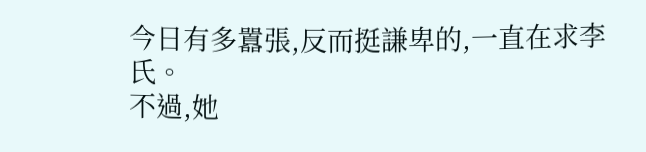今日有多囂張,反而挺謙卑的,一直在求李氏。
不過,她